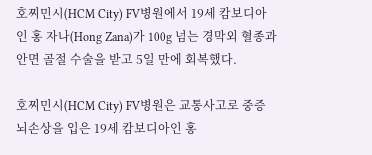호찌민시(HCM City) FV병원에서 19세 캄보디아인 홍 자나(Hong Zana)가 100g 넘는 경막외 혈종과 안면 골절 수술을 받고 5일 만에 회복했다.

호찌민시(HCM City) FV병원은 교통사고로 중증 뇌손상을 입은 19세 캄보디아인 홍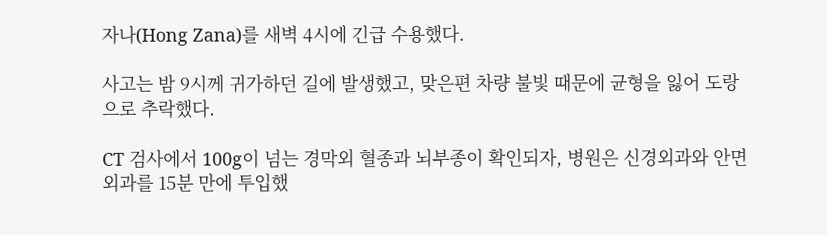자나(Hong Zana)를 새벽 4시에 긴급 수용했다.

사고는 밤 9시께 귀가하던 길에 발생했고, 맞은편 차량 불빛 때문에 균형을 잃어 도랑으로 추락했다.

CT 검사에서 100g이 넘는 경막외 혈종과 뇌부종이 확인되자, 병원은 신경외과와 안면외과를 15분 만에 투입했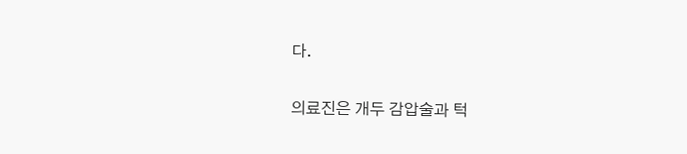다.

의료진은 개두 감압술과 턱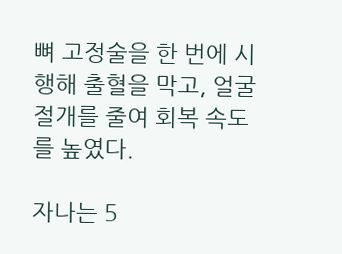뼈 고정술을 한 번에 시행해 출혈을 막고, 얼굴 절개를 줄여 회복 속도를 높였다.

자나는 5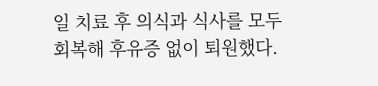일 치료 후 의식과 식사를 모두 회복해 후유증 없이 퇴원했다.